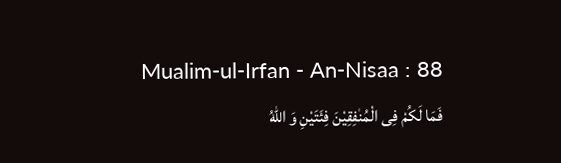Mualim-ul-Irfan - An-Nisaa : 88
فَمَا لَكُمْ فِی الْمُنٰفِقِیْنَ فِئَتَیْنِ وَ اللّٰهُ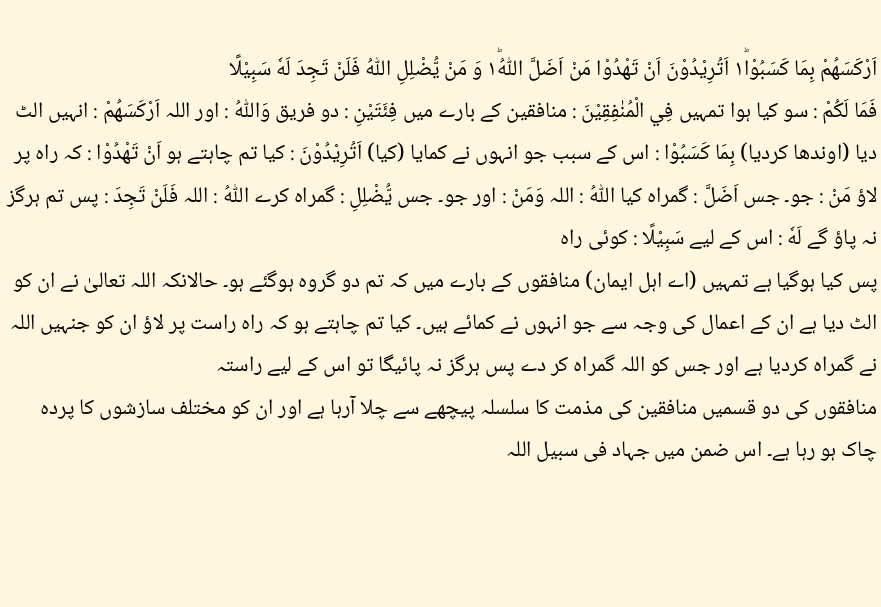اَرْكَسَهُمْ بِمَا كَسَبُوْا١ؕ اَتُرِیْدُوْنَ اَنْ تَهْدُوْا مَنْ اَضَلَّ اللّٰهُ١ؕ وَ مَنْ یُّضْلِلِ اللّٰهُ فَلَنْ تَجِدَ لَهٗ سَبِیْلًا
فَمَا لَكُمْ : سو کیا ہوا تمہیں فِي الْمُنٰفِقِيْنَ : منافقین کے بارے میں فِئَتَيْنِ : دو فریق وَاللّٰهُ : اور اللہ اَرْكَسَھُمْ : انہیں الٹ دیا (اوندھا کردیا) بِمَا كَسَبُوْا : اس کے سبب جو انہوں نے کمایا (کیا) اَتُرِيْدُوْنَ : کیا تم چاہتے ہو اَنْ تَهْدُوْا : کہ راہ پر لاؤ مَنْ : جو۔ جس اَضَلَّ : گمراہ کیا اللّٰهُ : اللہ وَمَنْ : اور جو۔ جس يُّضْلِلِ : گمراہ کرے اللّٰهُ : اللہ فَلَنْ تَجِدَ : پس تم ہرگز نہ پاؤ گے لَهٗ : اس کے لیے سَبِيْلًا : کوئی راہ
پس کیا ہوگیا ہے تمہیں (اے اہل ایمان) منافقوں کے بارے میں کہ تم دو گروہ ہوگئے ہو۔ حالانکہ اللہ تعالیٰ نے ان کو الٹ دیا ہے ان کے اعمال کی وجہ سے جو انہوں نے کمائے ہیں۔ کیا تم چاہتے ہو کہ راہ راست پر لاؤ ان کو جنہیں اللہ نے گمراہ کردیا ہے اور جس کو اللہ گمراہ کر دے پس ہرگز نہ پائیگا تو اس کے لیے راستہ
منافقوں کی دو قسمیں منافقین کی مذمت کا سلسلہ پیچھے سے چلا آرہا ہے اور ان کو مختلف سازشوں کا پردہ چاک ہو رہا ہے۔ اس ضمن میں جہاد فی سبیل اللہ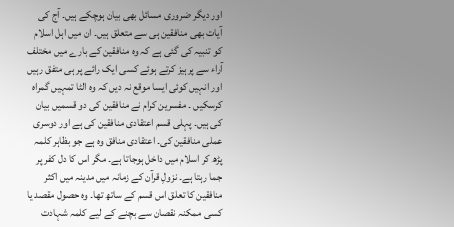اور دیگر ضروری مسائل بھی بیان ہوچکے ہیں۔ آج کی آیات بھی منافقین ہی سے متعلق ہیں۔ ان میں اہل اسلام کو تنبیہ کی گئی ہے کہ وہ منافقین کے بارے میں مختلف آراء سے پرہیز کرتے ہوئے کسی ایک رائے پر ہی متفق رہیں اور انہیں کوئی ایسا موقع نہ دیں کہ وہ الٹا تمہیں گمراہ کرسکیں ۔ مفسرین کرام نے منافقین کی دو قسمیں بیان کی ہیں۔ پہلی قسم اعتقادی منافقین کی ہے اور دوسری عملی منافقین کی۔ اعتقادی منافق وہ ہے جو بظاہر کلمہ پڑھ کر اسلام میں داخل ہوجاتا ہے۔ مگر اس کا دل کفر پر جما رہتا ہے۔ نزولِ قرآن کے زمانہ میں مدینہ میں اکثر منافقین کا تعلق اس قسم کے ساتھ تھا۔ وہ حصول مقصد یا کسی ممکنہ نقصان سے بچنے کے لیے کلمہ شہادت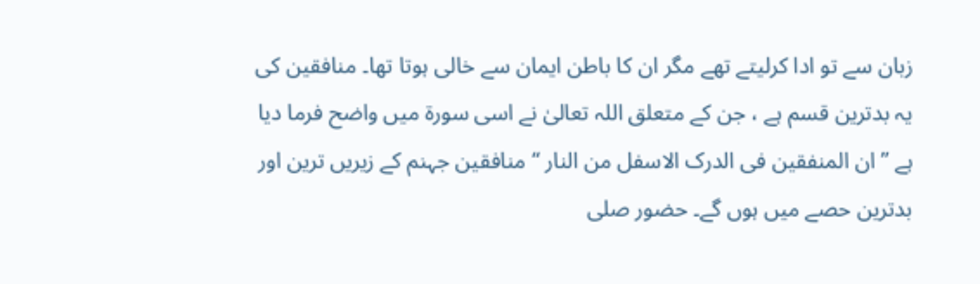زبان سے تو ادا کرلیتے تھے مگر ان کا باطن ایمان سے خالی ہوتا تھا۔ منافقین کی یہ بدترین قسم ہے ، جن کے متعلق اللہ تعالیٰ نے اسی سورة میں واضح فرما دیا ہے ” ان المنفقین فی الدرک الاسفل من النار “ منافقین جہنم کے زیریں ترین اور بدترین حصے میں ہوں گے۔ حضور صلى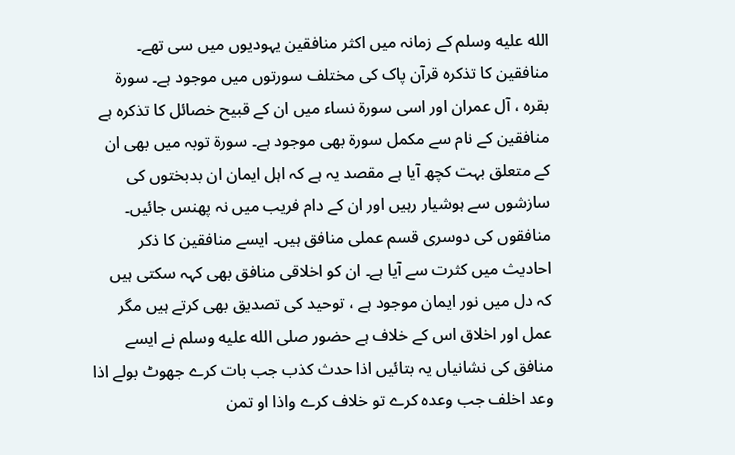الله عليه وسلم کے زمانہ میں اکثر منافقین یہودیوں میں سی تھے۔ منافقین کا تذکرہ قرآن پاک کی مختلف سورتوں میں موجود ہے۔ سورۃ بقرہ ، آل عمران اور اسی سورة نساء میں ان کے قبیح خصائل کا تذکرہ ہے منافقین کے نام سے مکمل سورة بھی موجود ہے۔ سورة توبہ میں بھی ان کے متعلق بہت کچھ آیا ہے مقصد یہ ہے کہ اہل ایمان ان بدبختوں کی سازشوں سے ہوشیار رہیں اور ان کے دام فریب میں نہ پھنس جائیں۔ منافقوں کی دوسری قسم عملی منافق ہیں۔ ایسے منافقین کا ذکر احادیث میں کثرت سے آیا ہے۔ ان کو اخلاقی منافق بھی کہہ سکتی ہیں کہ دل میں نور ایمان موجود ہے ، توحید کی تصدیق بھی کرتے ہیں مگر عمل اور اخلاق اس کے خلاف ہے حضور صلى الله عليه وسلم نے ایسے منافق کی نشانیاں یہ بتائیں اذا حدث کذب جب بات کرے جھوٹ بولے اذا وعد اخلف جب وعدہ کرے تو خلاف کرے واذا او تمن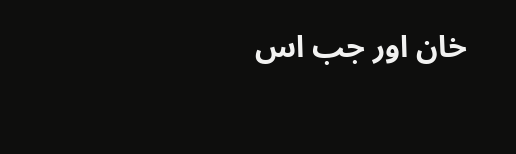خان اور جب اس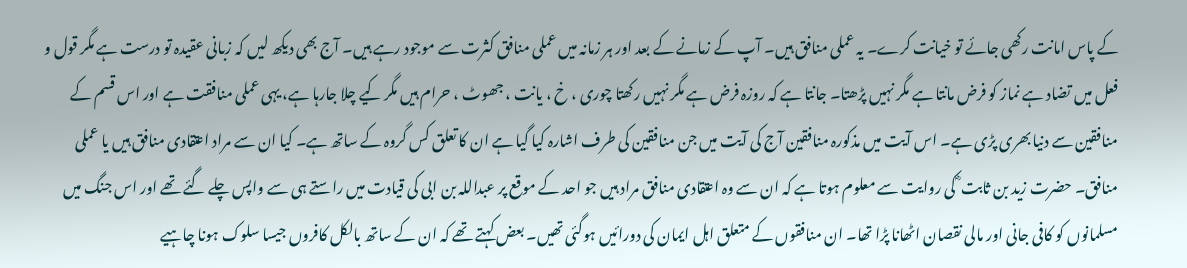کے پاس امانت رکھی جائے تو خیانت کرے۔ یہ عملی منافق ہیں۔ آپ کے زمانے کے بعد اور ہر زمانہ میں عملی منافق کثرت سے موجود رہے ہیں۔ آج بھی دیکھ لیں کہ زبانی عقیدہ تو درست ہے مگر قول و فعل میں تضاد ہے نماز کو فرض مانتا ہے مگر نہیں پڑھتا۔ جانتا ہے کہ روزہ فرض ہے مگر نہیں رکھتا چوری ، خ ، یانت ، جھوٹ ، حرام ہیں مگر کیے چلا جارہا ہے، یہی عملی منافقت ہے اور اس قسم کے منافقین سے دنیا بھری پڑی ہے۔ اس آیت میں مذکورہ منافقین آج کی آیت میں جن منافقین کی طرف اشارہ کیا گیا ہے ان کا تعلق کس گروہ کے ساتھ ہے۔ کیا ان سے مراد اعتقادی منافق ہیں یا عملی منافق۔ حضرت زید بن ثابت ؓ کی روایت سے معلوم ہوتا ہے کہ ان سے وہ اعتقادی منافق مراد ہیں جو احد کے موقع پر عبداللہ بن ابی کی قیادت میں راستے ہی سے واپس چلے گئے تھے اور اس جنگ میں مسلمانوں کو کافی جانی اور مالی نقصان اٹھانا پڑا تھا۔ ان منافقوں کے متعلق اہل ایمان کی دورائیں ہوگئی تھیں۔ بعض کہتے تھے کہ ان کے ساتھ بالکل کافروں جیسا سلوک ہونا چاہیے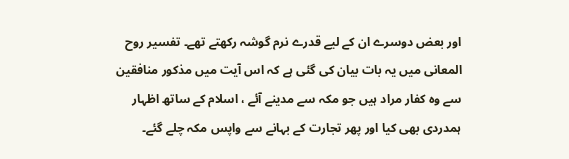اور بعض دوسرے ان کے لیے قدرے نرم گوشہ رکھتے تھے۔ تفسیر روح المعانی میں یہ بات بیان کی گئی ہے کہ اس آیت میں مذکور منافقین سے وہ کفار مراد ہیں جو مکہ سے مدینے آئے ، اسلام کے ساتھ اظہار ہمدردی بھی کیا اور پھر تجارت کے بہانے سے واپس مکہ چلے گئے۔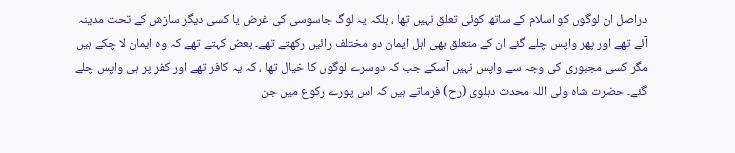دراصل ان لوگوں کو اسلام کے ساتھ کوئی تعلق نہیں تھا ، بلکہ یہ لوگ جاسوسی کی غرض یا کسی دیگر سازش کے تحت مدینہ آئے تھے اور پھر واپس چلے گئے ان کے متعلق بھی اہل ایمان دو مختلف رائیں رکھتے تھے۔ بعض کہتے تھے کہ وہ ایمان لا چکے ہیں مگر کسی مجبوری کی وجہ سے واپس نہیں آسکے جب کہ دوسرے لوگوں کا خیال تھا ، کہ یہ کافر تھے اور کفر پر ہی واپس چلے گئے۔ حضرت شاہ ولی اللہ محدث دہلوی (رح) فرماتے ہیں کہ اس پورے رکوع میں جن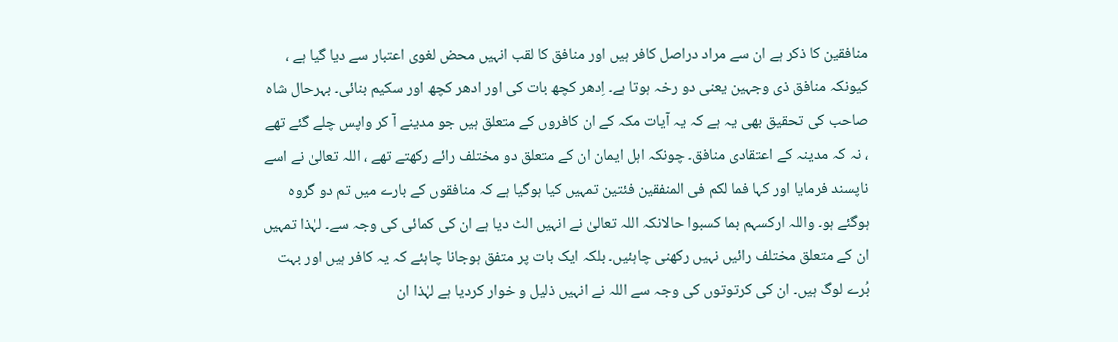منافقین کا ذکر ہے ان سے مراد دراصل کافر ہیں اور منافق کا لقب انہیں محض لغوی اعتبار سے دیا گیا ہے ، کیونکہ منافق ذی وجہین یعنی دو رخہ ہوتا ہے۔ اِدھر کچھ بات کی اور ادھر کچھ اور سکیم بنائی۔ بہرحال شاہ صاحب کی تحقیق بھی یہ ہے کہ یہ آیات مکہ کے ان کافروں کے متعلق ہیں جو مدینے آ کر واپس چلے گئے تھے ، نہ کہ مدینہ کے اعتقادی منافق۔ چونکہ اہل ایمان ان کے متعلق دو مختلف رائے رکھتے تھے ، اللہ تعالیٰ نے اسے ناپسند فرمایا اور کہا فما لکم فی المنفقین فئتین تمہیں کیا ہوگیا ہے کہ منافقوں کے بارے میں تم دو گروہ ہوگئے ہو۔ واللہ ارکسہم بما کسبوا حالانکہ اللہ تعالیٰ نے انہیں الٹ دیا ہے ان کی کمائی کی وجہ سے۔ لہٰذا تمہیں ان کے متعلق مختلف رائیں نہیں رکھنی چاہئیں۔ بلکہ ایک بات پر متفق ہوجانا چاہئے کہ یہ کافر ہیں اور بہت بُرے لوگ ہیں۔ ان کی کرتوتوں کی وجہ سے اللہ نے انہیں ذلیل و خوار کردیا ہے لہٰذا ان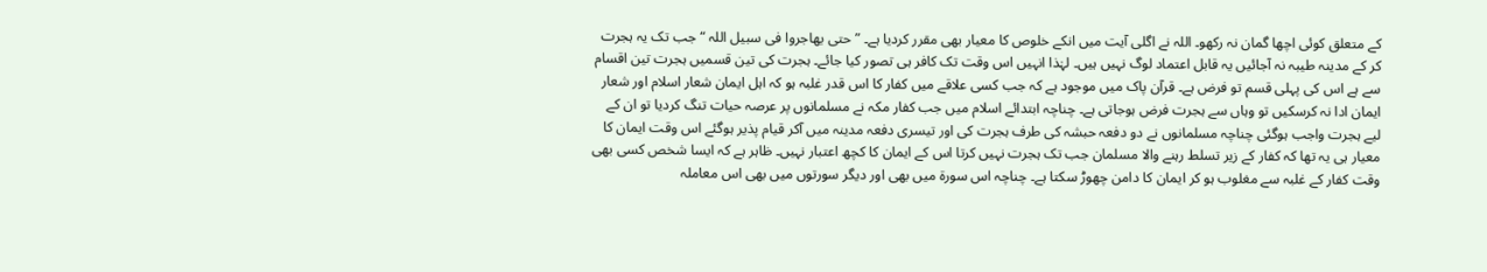کے متعلق کوئی اچھا گمان نہ رکھو۔ اللہ نے اگلی آیت میں انکے خلوص کا معیار بھی مقرر کردیا ہے۔ ” حتی یھاجروا فی سبیل اللہ “ جب تک یہ ہجرت کر کے مدینہ طیبہ نہ آجائیں یہ قابل اعتماد لوگ نہیں ہیں۔ لہٰذا انہیں اس وقت تک کافر ہی تصور کیا جائے۔ ہجرت کی تین قسمیں ہجرت تین اقسام سے ہے اس کی پہلی قسم تو فرض ہے۔ قرآن پاک میں موجود ہے کہ جب کسی علاقے میں کفار کا اس قدر غلبہ ہو کہ اہل ایمان شعار اسلام اور شعار ایمان ادا نہ کرسکیں تو وہاں سے ہجرت فرض ہوجاتی ہے۔ چناچہ ابتدائے اسلام میں جب کفار مکہ نے مسلمانوں پر عرصہ حیات تنگ کردیا تو ان کے لیے ہجرت واجب ہوگئی چناچہ مسلمانوں نے دو دفعہ حبشہ کی طرف ہجرت کی اور تیسری دفعہ مدینہ میں آکر قیام پذیر ہوگئے اس وقت ایمان کا معیار ہی یہ تھا کہ کفار کے زیر تسلط رہنے والا مسلمان جب تک ہجرت نہیں کرتا اس کے ایمان کا کچھ اعتبار نہیں۔ ظاہر ہے کہ ایسا شخص کسی بھی وقت کفار کے غلبہ سے مغلوب ہو کر ایمان کا دامن چھوڑ سکتا ہے۔ چناچہ اس سورة میں بھی اور دیگر سورتوں میں بھی اس معاملہ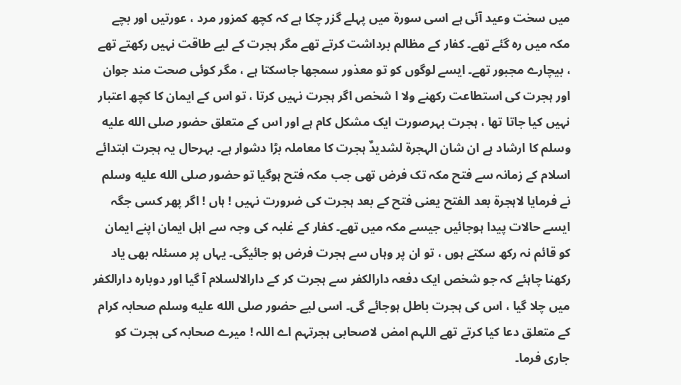میں سخت وعید آئی ہے اسی سورة میں پہلے گزر چکا ہے کہ کچھ کمزور مرد ، عورتیں اور بچے مکہ میں رہ گئے تھے۔ کفار کے مظالم برداشت کرتے تھے مگر ہجرت کے لیے طاقت نہیں رکھتے تھے ، بیچارے مجبور تھے۔ ایسے لوگوں کو تو معذور سمجھا جاسکتا ہے ، مگر کوئی صحت مند جوان اور ہجرت کی استطاعت رکھنے ولا ا شخص اگر ہجرت نہیں کرتا ، تو اس کے ایمان کا کچھ اعتبار نہیں کیا جاتا تھا ، ہجرت بہرصورت ایک مشکل کام ہے اور اس کے متعلق حضور صلى الله عليه وسلم کا ارشاد ہے ان شان الہجرۃ لشدیدٌ ہجرت کا معاملہ بڑا دشوار ہے۔ بہرحال یہ ہجرت ابتدائے اسلام کے زمانہ سے فتح مکہ تک فرض تھی جب مکہ فتح ہوگیا تو حضور صلى الله عليه وسلم نے فرمایا لاہجرۃ بعد الفتح یعنی فتح کے بعد ہجرت کی ضرورت نہیں ! ہاں ! اگر پھر کسی جگہ ایسے حالات پیدا ہوجائیں جیسے مکہ میں تھے۔ کفار کے غلبہ کی وجہ سے اہل ایمان اپنے ایمان کو قائم نہ رکھ سکتے ہوں ، تو ان پر وہاں سے ہجرت فرض ہو جائیگی۔ یہاں پر مسئلہ بھی یاد رکھنا چاہئے کہ جو شخص ایک دفعہ دارالکفر سے ہجرت کر کے دارالالسلام آ گیا اور دوبارہ دارالکفر میں چلا گیا ، اس کی ہجرت باطل ہوجائے گی۔ اسی لیے حضور صلى الله عليه وسلم صحابہ کرام کے متعلق دعا کیا کرتے تھے اللہم امض لاصحابی ہجرتہم اے اللہ ! میرے صحابہ کی ہجرت کو جاری فرما۔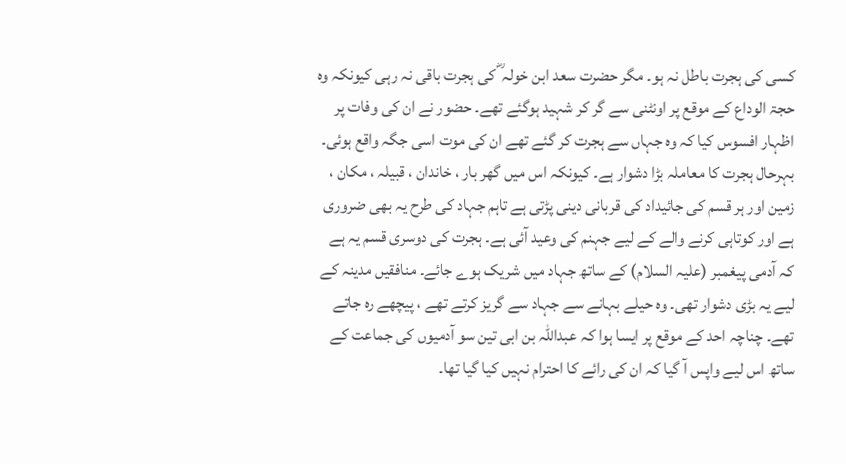کسی کی ہجرت باطل نہ ہو۔ مگر حضرت سعد ابن خولہ ؓ کی ہجرت باقی نہ رہی کیونکہ وہ حجۃ الوداع کے موقع پر اونٹنی سے گر کر شہید ہوگئے تھے۔ حضور نے ان کی وفات پر اظہار افسوس کیا کہ وہ جہاں سے ہجرت کر گئے تھے ان کی موت اسی جگہ واقع ہوئی۔ بہرحال ہجرت کا معاملہ بڑا دشوار ہے۔ کیونکہ اس میں گھر بار ، خاندان ، قبیلہ ، مکان ، زمین اور ہر قسم کی جائیداد کی قربانی دینی پڑتی ہے تاہم جہاد کی طرح یہ بھی ضروری ہے اور کوتاہی کرنے والے کے لیے جہنم کی وعید آئی ہے۔ ہجرت کی دوسری قسم یہ ہے کہ آدمی پیغمبر (علیہ السلام) کے ساتھ جہاد میں شریک ہوے جائے۔ منافقیں مدینہ کے لیے یہ بڑی دشوار تھی۔ وہ حیلے بہانے سے جہاد سے گریز کرتے تھے ، پیچھے رہ جاتے تھے۔ چناچہ احد کے موقع پر ایسا ہوا کہ عبداللہ بن ابی تین سو آدمیوں کی جماعت کے ساتھ اس لیے واپس آ گیا کہ ان کی رائے کا احترام نہیں کیا گیا تھا۔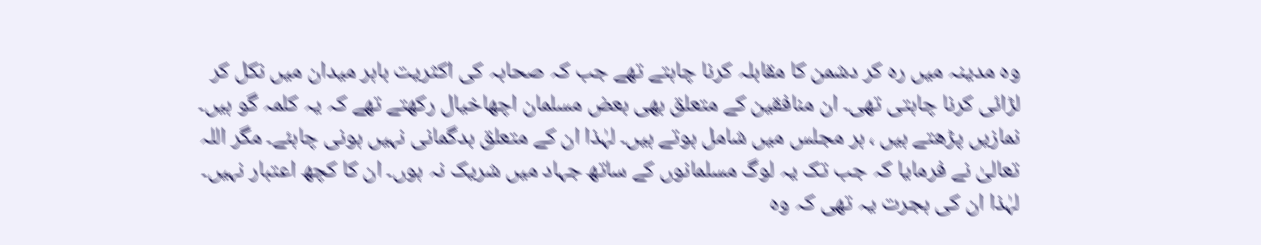وہ مدینہ میں رہ کر دشمن کا مقابلہ کرنا چاہتے تھے جب کہ صحابہ کی اکثریت باہر میدان میں نکل کر لڑائی کرنا چاہتی تھی۔ ان منافقین کے متعلق بھی بعض مسلمان اچھاخیال رکھتے تھے کہ یہ کلمہ گو ہیں۔ نمازیں پڑھتے ہیں ، ہر مجلس میں شامل ہوتے ہیں۔ لہٰذا ان کے متعلق بدگمانی نہیں ہونی چاہئے۔ مگر اللہ تعالیٰ نے فرمایا کہ جب تک یہ لوگ مسلمانوں کے ساتھ جہاد میں شریک نہ ہوں۔ ان کا کچھ اعتبار نہیں۔ لہٰذا ان کی ہجرت یہ تھی کہ وہ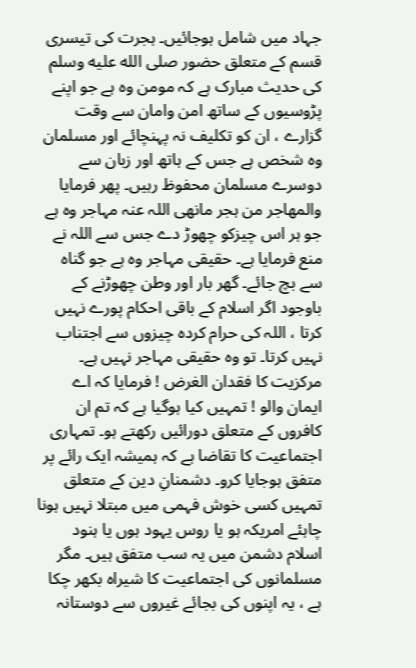جہاد میں شامل ہوجائیں۔ ہجرت کی تیسری قسم کے متعلق حضور صلى الله عليه وسلم کی حدیث مبارک ہے کہ مومن وہ ہے جو اپنے پڑوسیوں کے ساتھ امن وامان سے وقت گزارے ، ان کو تکلیف نہ پہنچائے اور مسلمان وہ شخص ہے جس کے ہاتھ اور زبان سے دوسرے مسلمان محفوظ رہیں۔ پھر فرمایا والمھاجر من ہجر مانھی اللہ عنہ مہاجر وہ ہے جو ہر اس چیزکو چھوڑ دے جس سے اللہ نے منع فرمایا ہے۔ حقیقی مہاجر وہ ہے جو گناہ سے بچ جائے۔ گھر بار اور وطن چھوڑنے کے باوجود اگر اسلام کے باقی احکام پورے نہیں کرتا ، اللہ کی حرام کردہ چیزوں سے اجتناب نہیں کرتا۔ تو وہ حقیقی مہاجر نہیں ہے۔ مرکزیت کا فقدان الغرض ! فرمایا کہ اے ایمان والو ! تمہیں کیا ہوگیا ہے کہ تم ان کافروں کے متعلق دورائیں رکھتے ہو۔ تمہاری اجتماعیت کا تقاضا ہے کہ ہمیشہ ایک رائے پر متفق ہوجایا کرو۔ دشمنانِ دین کے متعلق تمہیں کسی خوش فہمی میں مبتلا نہیں ہونا چاہئے امریکہ ہو یا روس یہود ہوں یا ہنود اسلام دشمن میں یہ سب متفق ہیں۔ مگر مسلمانوں کی اجتماعیت کا شیراہ بکھر چکا ہے ، یہ اپنوں کی بجائے غیروں سے دوستانہ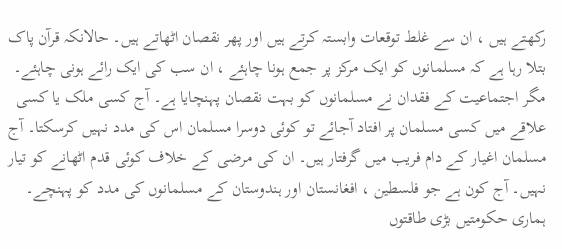رکھتے ہیں ، ان سے غلط توقعات وابستہ کرتے ہیں اور پھر نقصان اٹھاتے ہیں۔ حالانکہ قرآن پاک بتلا رہا ہے کہ مسلمانوں کو ایک مرکز پر جمع ہونا چاہئے ، ان سب کی ایک رائے ہونی چاہئے۔ مگر اجتماعیت کے فقدان نے مسلمانوں کو بہت نقصان پہنچایا ہے۔ آج کسی ملک یا کسی علاقے میں کسی مسلمان پر افتاد آجائے تو کوئی دوسرا مسلمان اس کی مدد نہیں کرسکتا۔ آج مسلمان اغیار کے دام فریب میں گرفتار ہیں۔ ان کی مرضی کے خلاف کوئی قدم اٹھانے کو تیار نہیں۔ آج کون ہے جو فلسطین ، افغانستان اور ہندوستان کے مسلمانوں کی مدد کو پہنچے۔ ہماری حکومتیں بڑی طاقتوں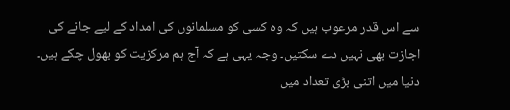سے اس قدر مرعوب ہیں کہ وہ کسی کو مسلمانوں کی امداد کے لیے جانے کی اجازت بھی نہیں دے سکتیں۔ وجہ یہی ہے کہ آج ہم مرکزیت کو بھول چکے ہیں۔ دنیا میں اتنی بڑی تعداد میں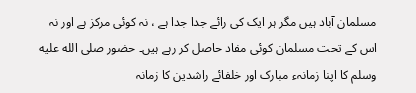مسلمان آباد ہیں مگر ہر ایک کی رائے جدا جدا ہے ، نہ کوئی مرکز ہے اور نہ اس کے تحت مسلمان کوئی مفاد حاصل کر رہے ہیں۔ حضور صلى الله عليه وسلم کا اپنا زمانہء مبارک اور خلفائے راشدین کا زمانہ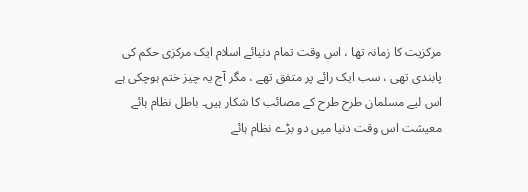مرکزیت کا زمانہ تھا ، اس وقت تمام دنیائے اسلام ایک مرکزی حکم کی پابندی تھی ، سب ایک رائے پر متفق تھے ، مگر آج یہ چیز ختم ہوچکی ہے اس لیے مسلمان طرح طرح کے مصائب کا شکار ہیں۔ باطل نظام ہائے معیشت اس وقت دنیا میں دو بڑے نظام ہائے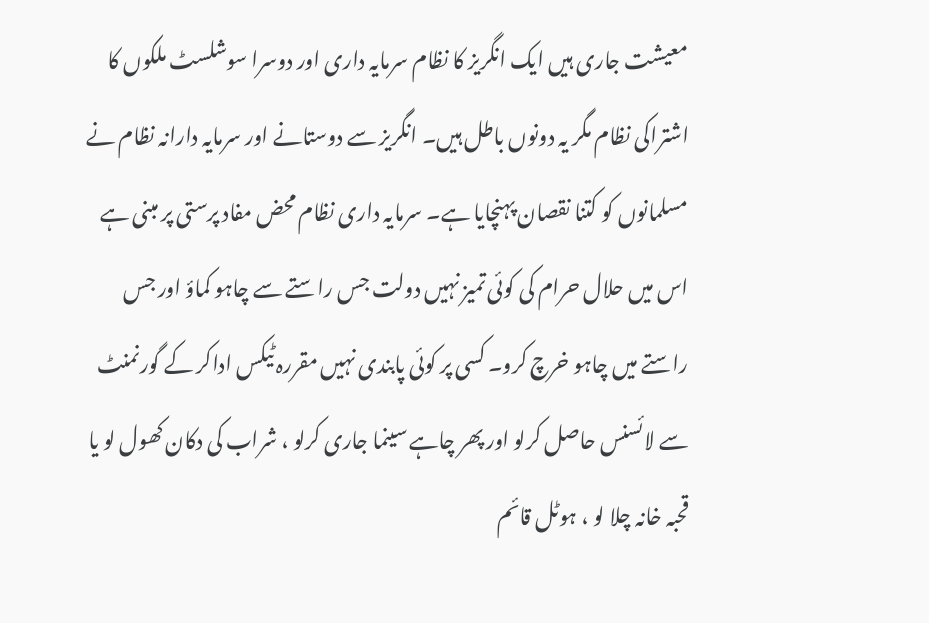معیشت جاری ہیں ایک انگریز کا نظام سرمایہ داری اور دوسرا سوشلسٹ ملکوں کا اشتراکی نظام مگر یہ دونوں باطل ہیں۔ انگریز سے دوستانے اور سرمایہ دارانہ نظام نے مسلمانوں کو کتنا نقصان پہنچایا ہے۔ سرمایہ داری نظام محض مفاد پرستی پر مبنی ہے اس میں حلال حرام کی کوئی تمیز نہیں دولت جس راستے سے چاہو کماؤ اور جس راستے میں چاہو خرچ کرو۔ کسی پر کوئی پابندی نہیں مقررہ ٹیکس اداکر کے گورنمنٹ سے لائسنس حاصل کرلو اور پھر چاہے سینما جاری کرلو ، شراب کی دکان کھول لو یا قحبہ خانہ چلا لو ، ہوٹل قائم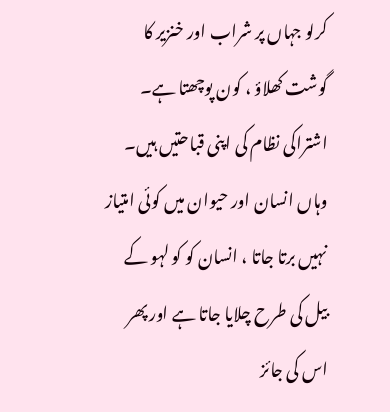کرلو جہاں پر شراب اور خنزیر کا گوشت کھلاؤ ، کون پوچھتا ہے۔ اشتراکی نظام کی اپنی قباحتیں ہیں۔ وہاں انسان اور حیوان میں کوئی امتیاز نہیں برتا جاتا ، انسان کو کو لہو کے بیل کی طرح چلایا جاتا ہے اور پھر اس کی جائز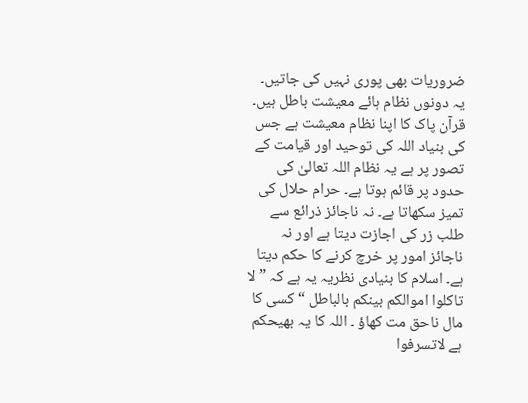ضروریات بھی پوری نہیں کی جاتیں۔ یہ دونوں نظام ہائے معیشت باطل ہیں۔ قرآن پاک کا اپنا نظام معیشت ہے جس کی بنیاد اللہ کی توحید اور قیامت کے تصور پر ہے یہ نظام اللہ تعالیٰ کی حدود پر قائم ہوتا ہے۔ حرام حلال کی تمیز سکھاتا ہے۔ نہ ناجائز ذرائع سے طلب زر کی اجازت دیتا ہے اور نہ ناجائز امور پر خرچ کرنے کا حکم دیتا ہے۔ اسلام کا بنیادی نظریہ یہ ہے کہ ” لا تاکلوا اموالکم بینکم بالباطل “ کسی کا مال ناحق مت کھاؤ ۔ اللہ کا یہ بھیحکم ہے لاتسرفوا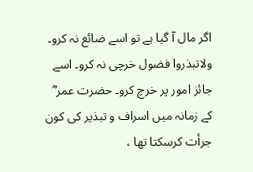اگر مال آ گیا ہے تو اسے ضائع نہ کرو۔ ولاتبذروا فضول خرچی نہ کرو۔ اسے جائز امور پر خرچ کرو۔ حضرت عمر ؓ کے زمانہ میں اسراف و تبذیر کی کون جرأت کرسکتا تھا ،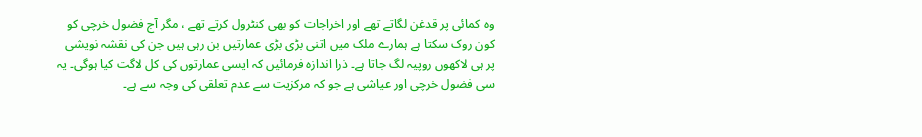وہ کمائی پر قدغن لگاتے تھے اور اخراجات کو بھی کنٹرول کرتے تھے ، مگر آج فضول خرچی کو کون روک سکتا ہے ہمارے ملک میں اتنی بڑی بڑی عمارتیں بن رہی ہیں جن کی نقشہ نویشی پر ہی لاکھوں روپیہ لگ جاتا ہے۔ ذرا اندازہ فرمائیں کہ ایسی عمارتوں کی کل لاگت کیا ہوگی۔ یہ سی فضول خرچی اور عیاشی ہے جو کہ مرکزیت سے عدم تعلقی کی وجہ سے ہے۔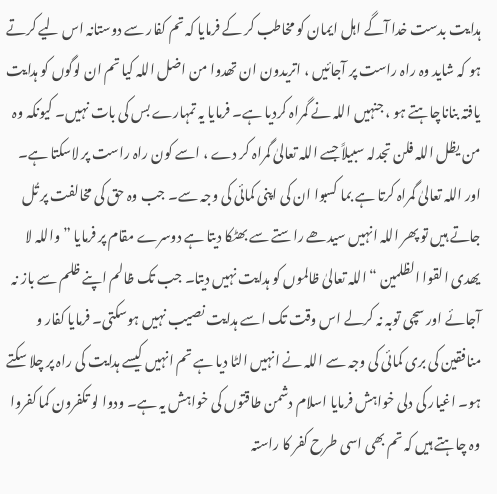ہدایت بدست خدا آگے اہل ایمان کو مخاطب کر کے فرمایا کہ تم کفار سے دوستانہ اس لیے کرتے ہو کہ شاید وہ راہ راست پر آجائیں ، اتریدون ان تھدوا من اضل اللہ کیا تم ان لوگوں کو ہدایت یافتہ بناناچاہتے ہو ، جنہیں اللہ نے گمراہ کردیا ہے۔ فرمایا یہ تمہارے بس کی بات نہیں۔ کیونکہ وہ من یظل اللہ فلن تجدلہ سبیلاً جسے اللہ تعالیٰ گمراہ کر دے ، اسے کون راہ راست پر لاسکتا ہے۔ اور اللہ تعالیٰ گمراہ کرتا ہے بما کسبوا ان کی اپنی کمائی کی وجہ سے۔ جب وہ حق کی مخالفت پر تُل جاتے ہیں تو پھر اللہ انہیں سیدھے راستے سے بھٹکا دیتا ہے دوسرے مقام پر فرمایا ” واللہ لا یھدی القوا الظلمین “ اللہ تعالیٰ ظالموں کو ہدایت نہیں دیتا۔ جب تک ظالم اپنے ظلم سے باز نہ آجائے اور سچی توبہ نہ کرلے اس وقت تک اسے ہدایت نصیب نہیں ہوسکتی۔ فرمایا کفار و منافقین کی بری کمائی کی وجہ سے اللہ نے انہیں الٹا دیا ہے تم انہیں کیسے ہدایت کی راہ پر چلا سکتے ہو۔ اغیار کی دلی خواہش فرمایا اسلام دشمن طاقتوں کی خواہش یہ ہے۔ ودوا لو تکفرون کما کفروا وہ چاہتے ہیں کہ تم بھی اسی طرح کفر کا راستہ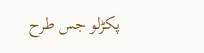پکڑلو جس طرح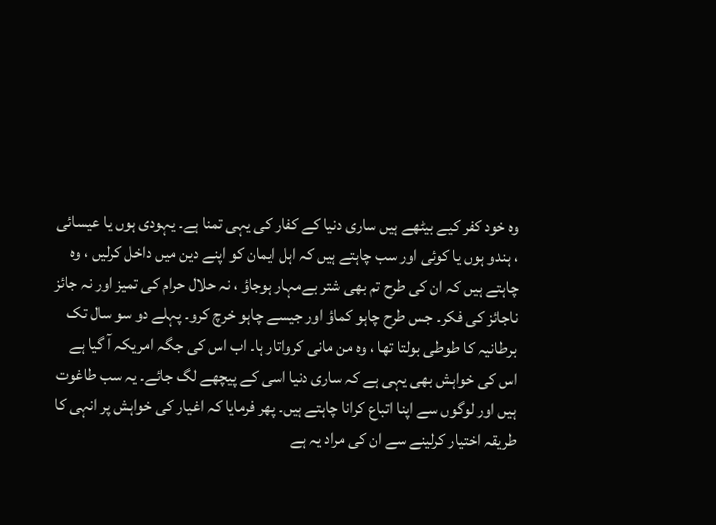وہ خود کفر کیے بیٹھے ہیں ساری دنیا کے کفار کی یہی تمنا ہے۔ یہودی ہوں یا عیسائی ، ہندو ہوں یا کوئی اور سب چاہتے ہیں کہ اہل ایمان کو اپنے دین میں داخل کرلیں ، وہ چاہتے ہیں کہ ان کی طرح تم بھی شتر بےمہار ہوجاؤ ، نہ حلال حرام کی تمیز اور نہ جائز ناجائز کی فکر۔ جس طرح چاہو کماؤ اور جیسے چاہو خرچ کرو۔ پہلے دو سو سال تک برطانیہ کا طوطی بولتا تھا ، وہ من مانی کرواتار ہا۔ اب اس کی جگہ امریکہ آ گیا ہے اس کی خواہش بھی یہی ہے کہ ساری دنیا اسی کے پیچھے لگ جائے۔ یہ سب طاغوت ہیں اور لوگوں سے اپنا اتباع کرانا چاہتے ہیں۔ پھر فرمایا کہ اغیار کی خواہش پر انہی کا طریقہ اختیار کرلینے سے ان کی مراد یہ ہے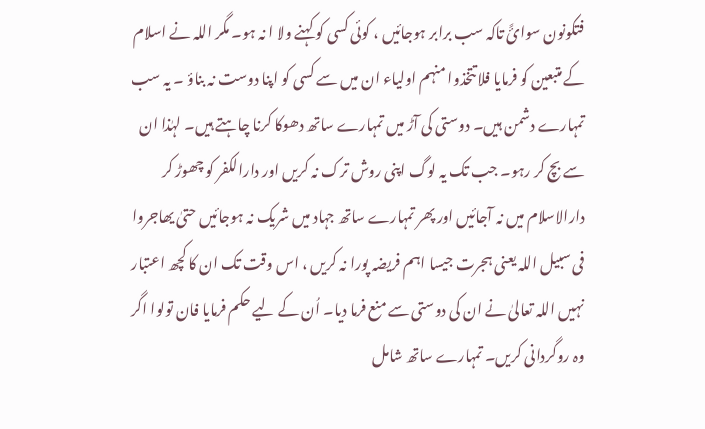فتکونون سوائً تاکہ سب برابر ہوجائیں ، کوئی کسی کو کہنے ولا ا نہ ہو۔ مگر اللہ نے اسلام کے متبعین کو فرمایا فلا تتخذوا منہم اولیاء ان میں سے کسی کو اپنا دوست نہ بناؤ ۔ یہ سب تمہارے دشمن ہیں۔ دوستی کی آڑ میں تمہارے ساتھ دھوکا کرنا چاہتے ہیں۔ لہٰذا ان سے بچ کر رہو۔ جب تک یہ لوگ اپنی روش ترک نہ کریں اور دارالکفر کو چھوڑ کر دارالاسلام میں نہ آجائیں اور پھر تمہارے ساتھ جہاد میں شریک نہ ہوجائیں حتیٰ یھاجروا فی سبیل اللہ یعنی ہجرت جیسا اہم فریضہ پورا نہ کریں ، اس وقت تک ان کا کچھ اعتبار نہیں اللہ تعالیٰ نے ان کی دوستی سے منع فرما دیا۔ اُن کے لیے حکم فرمایا فان تولوا اگر وہ روگردانی کریں۔ تمہارے ساتھ شامل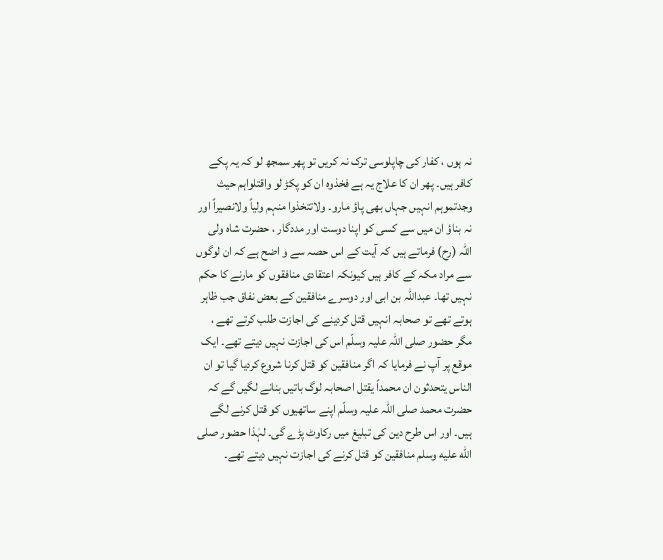نہ ہوں ، کفار کی چاپلوسی ترک نہ کریں تو پھر سمجھ لو کہ یہ پکے کافر ہیں۔ پھر ان کا علاج یہ ہے فخذوہ ان کو پکڑ لو واقتلواہم حیث وجدتموہم انہیں جہاں بھی پاؤ مارو۔ ولاتتخذوا منہم ولیاً ولانصیراً اور نہ بناؤ ان میں سے کسی کو اپنا دوست اور مددگار ، حضرت شاہ ولی اللہ (رح) فرماتے ہیں کہ آیت کے اس حصہ سے و اضح ہے کہ ان لوگوں سے مراد مکہ کے کافر ہیں کیونکہ اعتقادی منافقوں کو مارنے کا حکم نہیں تھا۔ عبداللہ بن ابی اور دوسرے منافقین کے بعض نفاق جب ظاہر ہوتے تھے تو صحابہ انہیں قتل کردینے کی اجازت طلب کرتے تھے ، مگر حضور صلی اللہ علیہ وسلّم اس کی اجازت نہیں دیتے تھے۔ ایک موقع پر آپ نے فرمایا کہ اگر منافقین کو قتل کرنا شروع کردیا گیا تو ان الناس یتحدثون ان محمداً یقتل اصحابہ لوگ باتیں بنانے لگیں گے کہ حضرت محمد صلی اللہ علیہ وسلّم اپنے ساتھیوں کو قتل کرنے لگے ہیں۔ اور اس طرح دین کی تبلیغ میں رکاوٹ پڑے گی۔ لہٰذا حضور صلى الله عليه وسلم منافقین کو قتل کرنے کی اجازت نہیں دیتے تھے۔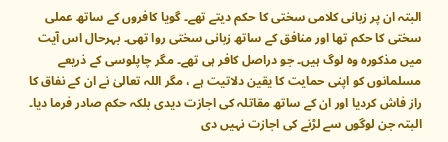البتہ ان پر زبانی کلامی سختی کا حکم دیتے تھے۔ گویا کافروں کے ساتھ عملی سختی کا حکم تھا اور منافق کے ساتھ زبانی سختی روا تھی۔ بہرحال اس آیت میں مذکورہ وہ لوگ ہیں۔ جو دراصل کافر ہی تھے۔ مگر چاپلوسی کے ذریعے مسلمانوں کو اپنی حمایت کا یقین دلاتیت ہے ، مگر اللہ تعالیٰ نے ان کے نفاق کا راز فاش کردیا اور ان کے ساتھ مقاتلہ کی اجازت دیدی بلکہ حکم صادر فرما دیا۔ البتہ جن لوگوں سے لڑنے کی اجازت نہیں دی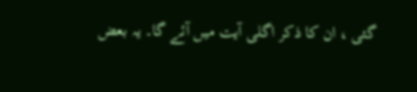گئی ، ان کا ذکر اگلی آیت میں آئے گا۔ یہ بعض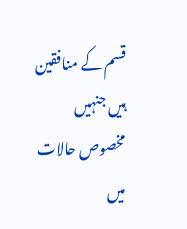قسم کے منافقین ہیں جنہیں مخصوص حالات میں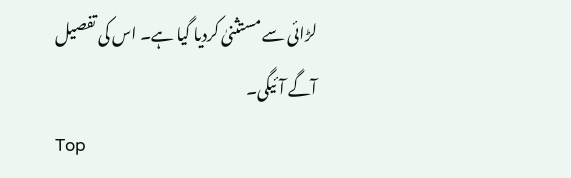لڑائی سے مستثنیٰ کردیا گیا ہے۔ اس کی تفصیل آگے آئیگی۔
Top